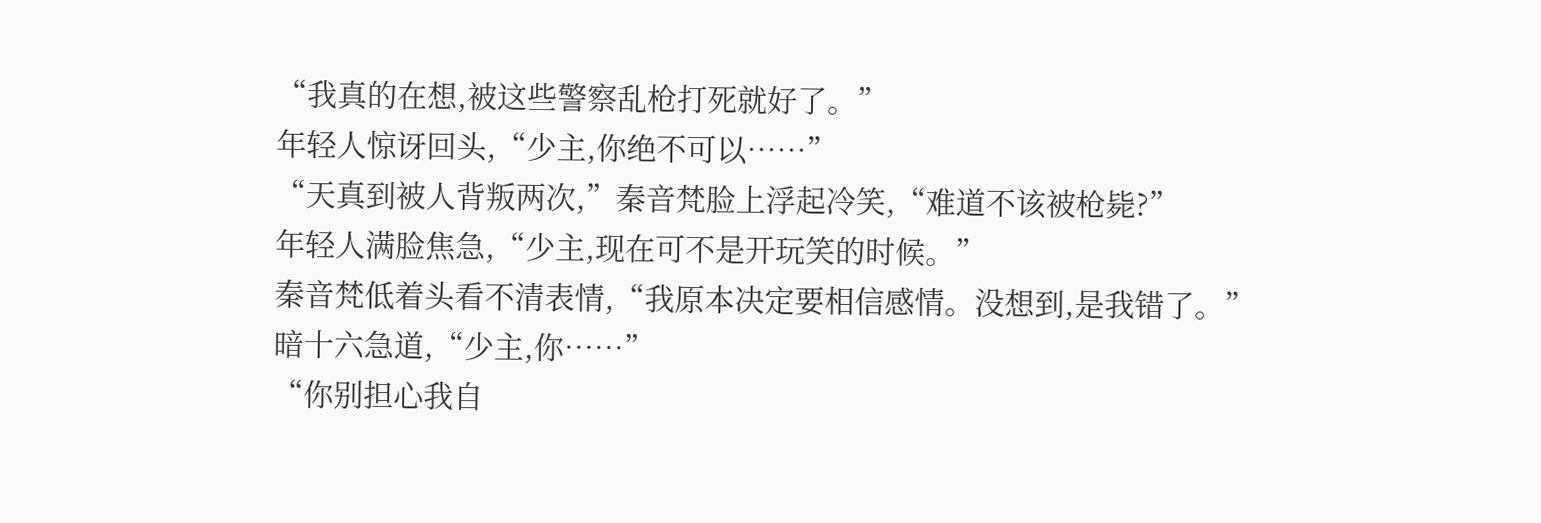“我真的在想,被这些警察乱枪打死就好了。”
年轻人惊讶回头,“少主,你绝不可以……”
“天真到被人背叛两次,”秦音梵脸上浮起冷笑,“难道不该被枪毙?”
年轻人满脸焦急,“少主,现在可不是开玩笑的时候。”
秦音梵低着头看不清表情,“我原本决定要相信感情。没想到,是我错了。”
暗十六急道,“少主,你……”
“你别担心我自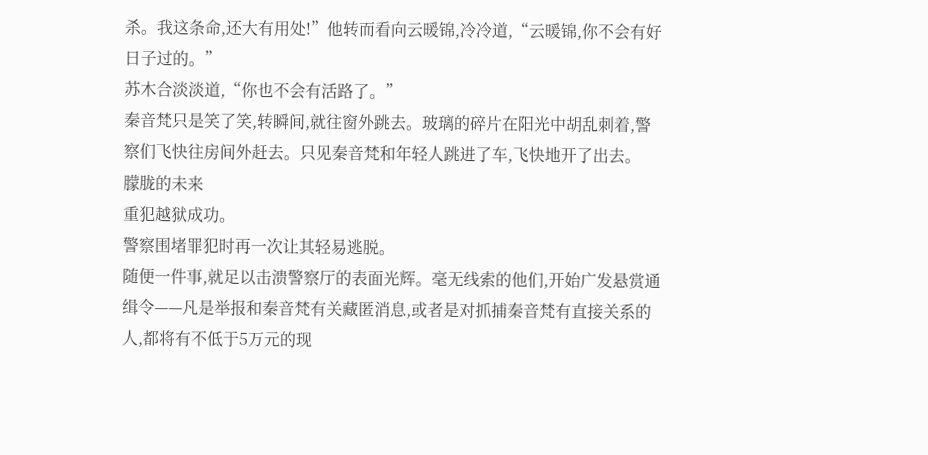杀。我这条命,还大有用处!”他转而看向云暖锦,冷冷道,“云暖锦,你不会有好日子过的。”
苏木合淡淡道,“你也不会有活路了。”
秦音梵只是笑了笑,转瞬间,就往窗外跳去。玻璃的碎片在阳光中胡乱刺着,警察们飞快往房间外赶去。只见秦音梵和年轻人跳进了车,飞快地开了出去。
朦胧的未来
重犯越狱成功。
警察围堵罪犯时再一次让其轻易逃脱。
随便一件事,就足以击溃警察厅的表面光辉。毫无线索的他们,开始广发悬赏通缉令——凡是举报和秦音梵有关藏匿消息,或者是对抓捕秦音梵有直接关系的人,都将有不低于5万元的现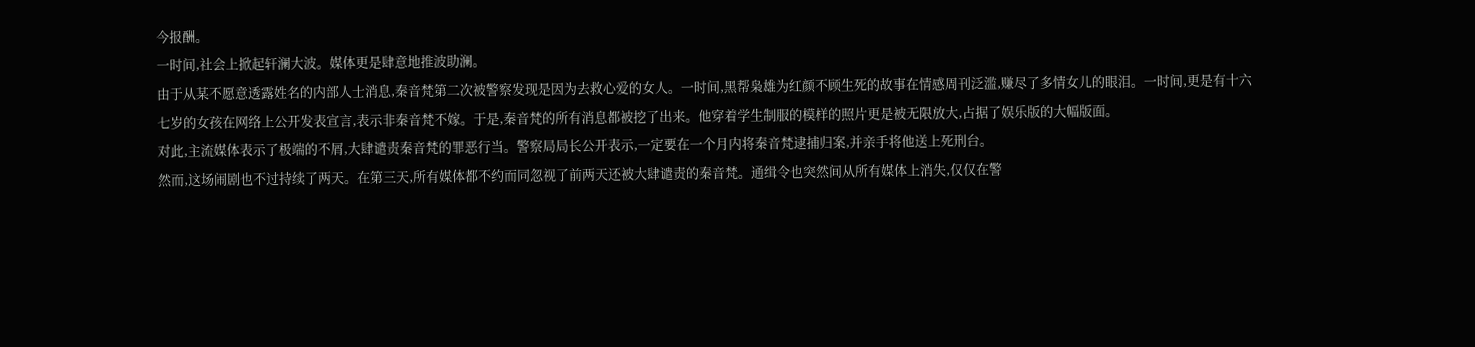今报酬。
一时间,社会上掀起轩澜大波。媒体更是肆意地推波助澜。
由于从某不愿意透露姓名的内部人士消息,秦音梵第二次被警察发现是因为去救心爱的女人。一时间,黑帮枭雄为红颜不顾生死的故事在情感周刊泛滥,赚尽了多情女儿的眼泪。一时间,更是有十六七岁的女孩在网络上公开发表宣言,表示非秦音梵不嫁。于是,秦音梵的所有消息都被挖了出来。他穿着学生制服的模样的照片更是被无限放大,占据了娱乐版的大幅版面。
对此,主流媒体表示了极端的不屑,大肆谴责秦音梵的罪恶行当。警察局局长公开表示,一定要在一个月内将秦音梵逮捕归案,并亲手将他送上死刑台。
然而,这场闹剧也不过持续了两天。在第三天,所有媒体都不约而同忽视了前两天还被大肆谴责的秦音梵。通缉令也突然间从所有媒体上消失,仅仅在警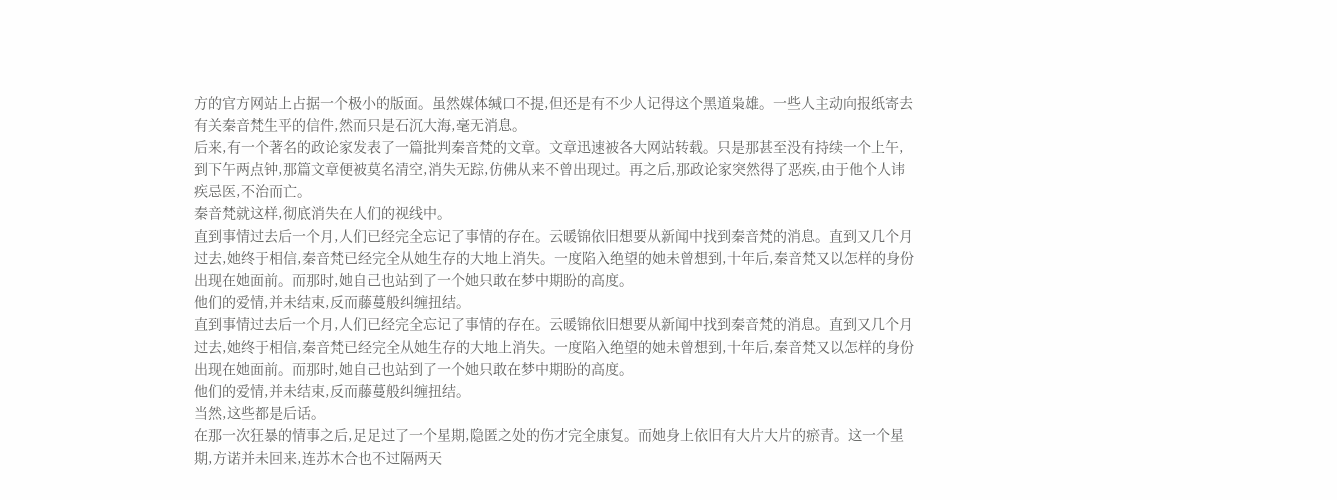方的官方网站上占据一个极小的版面。虽然媒体缄口不提,但还是有不少人记得这个黑道枭雄。一些人主动向报纸寄去有关秦音梵生平的信件,然而只是石沉大海,毫无消息。
后来,有一个著名的政论家发表了一篇批判秦音梵的文章。文章迅速被各大网站转载。只是那甚至没有持续一个上午,到下午两点钟,那篇文章便被莫名清空,消失无踪,仿佛从来不曾出现过。再之后,那政论家突然得了恶疾,由于他个人讳疾忌医,不治而亡。
秦音梵就这样,彻底消失在人们的视线中。
直到事情过去后一个月,人们已经完全忘记了事情的存在。云暖锦依旧想要从新闻中找到秦音梵的消息。直到又几个月过去,她终于相信,秦音梵已经完全从她生存的大地上消失。一度陷入绝望的她未曾想到,十年后,秦音梵又以怎样的身份出现在她面前。而那时,她自己也站到了一个她只敢在梦中期盼的高度。
他们的爱情,并未结束,反而藤蔓般纠缠扭结。
直到事情过去后一个月,人们已经完全忘记了事情的存在。云暖锦依旧想要从新闻中找到秦音梵的消息。直到又几个月过去,她终于相信,秦音梵已经完全从她生存的大地上消失。一度陷入绝望的她未曾想到,十年后,秦音梵又以怎样的身份出现在她面前。而那时,她自己也站到了一个她只敢在梦中期盼的高度。
他们的爱情,并未结束,反而藤蔓般纠缠扭结。
当然,这些都是后话。
在那一次狂暴的情事之后,足足过了一个星期,隐匿之处的伤才完全康复。而她身上依旧有大片大片的瘀青。这一个星期,方诺并未回来,连苏木合也不过隔两天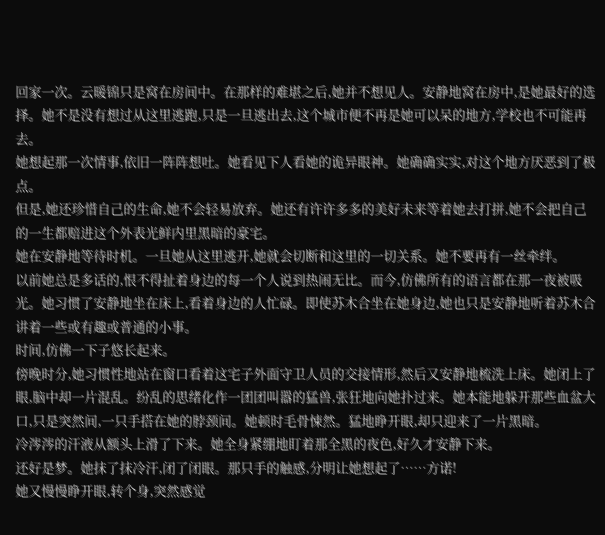回家一次。云暖锦只是窝在房间中。在那样的难堪之后,她并不想见人。安静地窝在房中,是她最好的选择。她不是没有想过从这里逃跑,只是一旦逃出去,这个城市便不再是她可以呆的地方,学校也不可能再去。
她想起那一次情事,依旧一阵阵想吐。她看见下人看她的诡异眼神。她确确实实,对这个地方厌恶到了极点。
但是,她还珍惜自己的生命,她不会轻易放弃。她还有许许多多的美好未来等着她去打拼,她不会把自己的一生都赔进这个外表光鲜内里黑暗的豪宅。
她在安静地等待时机。一旦她从这里逃开,她就会切断和这里的一切关系。她不要再有一丝牵绊。
以前她总是多话的,恨不得扯着身边的每一个人说到热闹无比。而今,仿佛所有的语言都在那一夜被吸光。她习惯了安静地坐在床上,看着身边的人忙碌。即使苏木合坐在她身边,她也只是安静地听着苏木合讲着一些或有趣或普通的小事。
时间,仿佛一下子悠长起来。
傍晚时分,她习惯性地站在窗口看着这宅子外面守卫人员的交接情形,然后又安静地梳洗上床。她闭上了眼,脑中却一片混乱。纷乱的思绪化作一团团叫嚣的猛兽,张狂地向她扑过来。她本能地躲开那些血盆大口,只是突然间,一只手搭在她的脖颈间。她顿时毛骨悚然。猛地睁开眼,却只迎来了一片黑暗。
冷涔涔的汗液从额头上滑了下来。她全身紧绷地盯着那全黑的夜色,好久才安静下来。
还好是梦。她抹了抹冷汗,闭了闭眼。那只手的触感,分明让她想起了……方诺!
她又慢慢睁开眼,转个身,突然感觉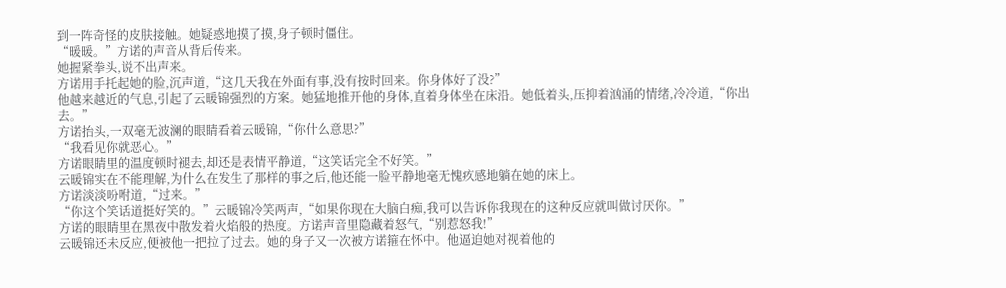到一阵奇怪的皮肤接触。她疑惑地摸了摸,身子顿时僵住。
“暖暖。”方诺的声音从背后传来。
她握紧拳头,说不出声来。
方诺用手托起她的脸,沉声道,“这几天我在外面有事,没有按时回来。你身体好了没?”
他越来越近的气息,引起了云暖锦强烈的方案。她猛地推开他的身体,直着身体坐在床沿。她低着头,压抑着汹涌的情绪,冷冷道,“你出去。”
方诺抬头,一双毫无波澜的眼睛看着云暖锦,“你什么意思?”
“我看见你就恶心。”
方诺眼睛里的温度顿时褪去,却还是表情平静道,“这笑话完全不好笑。”
云暖锦实在不能理解,为什么在发生了那样的事之后,他还能一脸平静地毫无愧疚感地躺在她的床上。
方诺淡淡吩咐道,“过来。”
“你这个笑话道挺好笑的。”云暖锦冷笑两声,“如果你现在大脑白痴,我可以告诉你我现在的这种反应就叫做讨厌你。”
方诺的眼睛里在黑夜中散发着火焰般的热度。方诺声音里隐藏着怒气,“别惹怒我!”
云暖锦还未反应,便被他一把拉了过去。她的身子又一次被方诺箍在怀中。他逼迫她对视着他的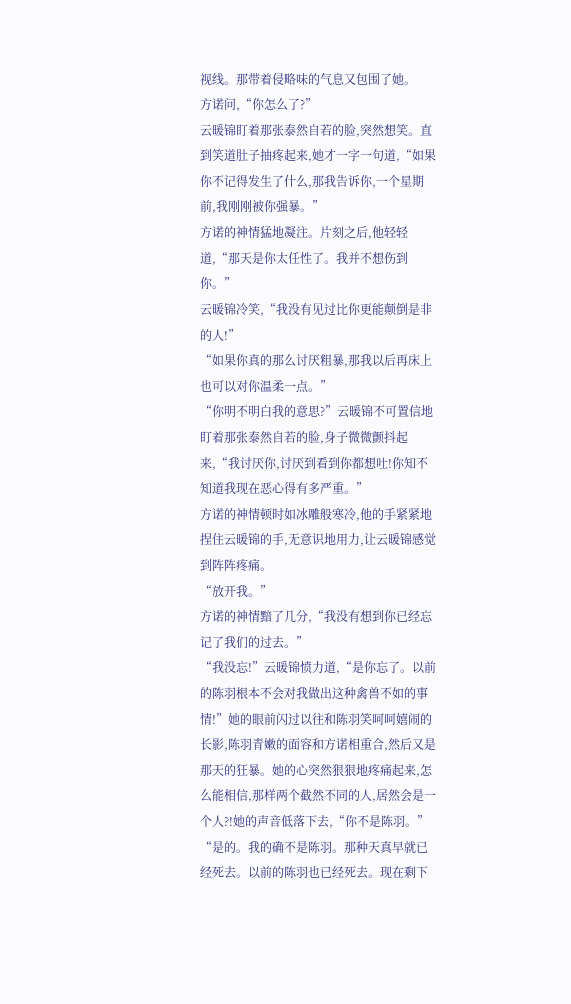视线。那带着侵略味的气息又包围了她。
方诺问,“你怎么了?”
云暖锦盯着那张泰然自若的脸,突然想笑。直到笑道肚子抽疼起来,她才一字一句道,“如果你不记得发生了什么,那我告诉你,一个星期前,我刚刚被你强暴。”
方诺的神情猛地凝注。片刻之后,他轻轻道,“那天是你太任性了。我并不想伤到你。”
云暖锦冷笑,“我没有见过比你更能颠倒是非的人!”
“如果你真的那么讨厌粗暴,那我以后再床上也可以对你温柔一点。”
“你明不明白我的意思?”云暖锦不可置信地盯着那张泰然自若的脸,身子微微颤抖起来,“我讨厌你,讨厌到看到你都想吐!你知不知道我现在恶心得有多严重。”
方诺的神情顿时如冰雕般寒冷,他的手紧紧地捏住云暖锦的手,无意识地用力,让云暖锦感觉到阵阵疼痛。
“放开我。”
方诺的神情黯了几分,“我没有想到你已经忘记了我们的过去。”
“我没忘!”云暖锦愤力道,“是你忘了。以前的陈羽根本不会对我做出这种禽兽不如的事情!”她的眼前闪过以往和陈羽笑呵呵嬉闹的长影,陈羽青嫩的面容和方诺相重合,然后又是那天的狂暴。她的心突然狠狠地疼痛起来,怎么能相信,那样两个截然不同的人,居然会是一个人?!她的声音低落下去,“你不是陈羽。”
“是的。我的确不是陈羽。那种天真早就已经死去。以前的陈羽也已经死去。现在剩下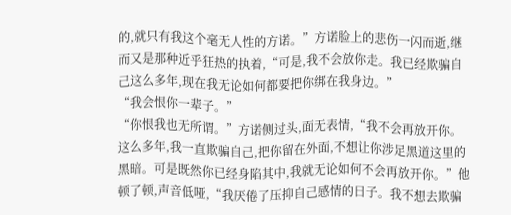的,就只有我这个毫无人性的方诺。”方诺脸上的悲伤一闪而逝,继而又是那种近乎狂热的执着,“可是,我不会放你走。我已经欺骗自己这么多年,现在我无论如何都要把你绑在我身边。”
“我会恨你一辈子。”
“你恨我也无所谓。”方诺侧过头,面无表情,“我不会再放开你。这么多年,我一直欺骗自己,把你留在外面,不想让你涉足黑道这里的黑暗。可是既然你已经身陷其中,我就无论如何不会再放开你。”他顿了顿,声音低哑,“我厌倦了压抑自己感情的日子。我不想去欺骗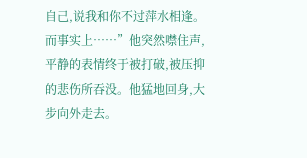自己,说我和你不过萍水相逢。而事实上……”他突然噤住声,平静的表情终于被打破,被压抑的悲伤所吞没。他猛地回身,大步向外走去。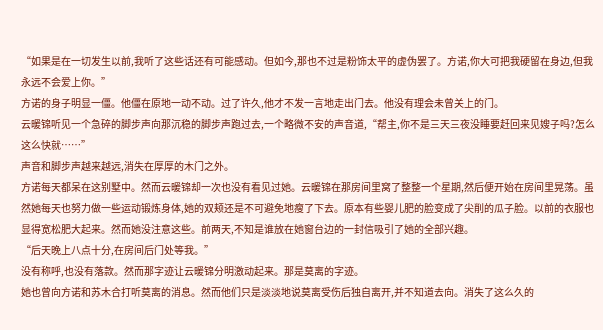“如果是在一切发生以前,我听了这些话还有可能感动。但如今,那也不过是粉饰太平的虚伪罢了。方诺,你大可把我硬留在身边,但我永远不会爱上你。”
方诺的身子明显一僵。他僵在原地一动不动。过了许久,他才不发一言地走出门去。他没有理会未曾关上的门。
云暖锦听见一个急碎的脚步声向那沉稳的脚步声跑过去,一个略微不安的声音道,“帮主,你不是三天三夜没睡要赶回来见嫂子吗?怎么这么快就……”
声音和脚步声越来越远,消失在厚厚的木门之外。
方诺每天都呆在这别墅中。然而云暖锦却一次也没有看见过她。云暖锦在那房间里窝了整整一个星期,然后便开始在房间里晃荡。虽然她每天也努力做一些运动锻炼身体,她的双颊还是不可避免地瘦了下去。原本有些婴儿肥的脸变成了尖削的瓜子脸。以前的衣服也显得宽松肥大起来。然而她没注意这些。前两天,不知是谁放在她窗台边的一封信吸引了她的全部兴趣。
“后天晚上八点十分,在房间后门处等我。”
没有称呼,也没有落款。然而那字迹让云暖锦分明激动起来。那是莫离的字迹。
她也曾向方诺和苏木合打听莫离的消息。然而他们只是淡淡地说莫离受伤后独自离开,并不知道去向。消失了这么久的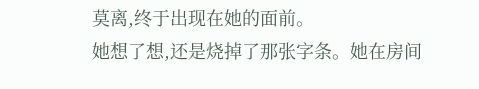莫离,终于出现在她的面前。
她想了想,还是烧掉了那张字条。她在房间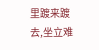里踱来踱去,坐立难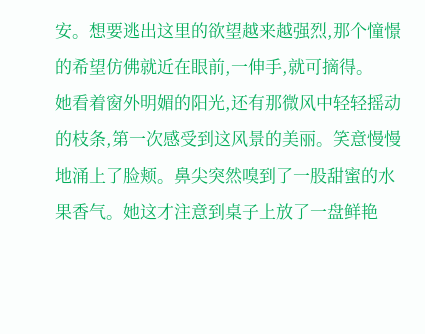安。想要逃出这里的欲望越来越强烈,那个憧憬的希望仿佛就近在眼前,一伸手,就可摘得。
她看着窗外明媚的阳光,还有那微风中轻轻摇动的枝条,第一次感受到这风景的美丽。笑意慢慢地涌上了脸颊。鼻尖突然嗅到了一股甜蜜的水果香气。她这才注意到桌子上放了一盘鲜艳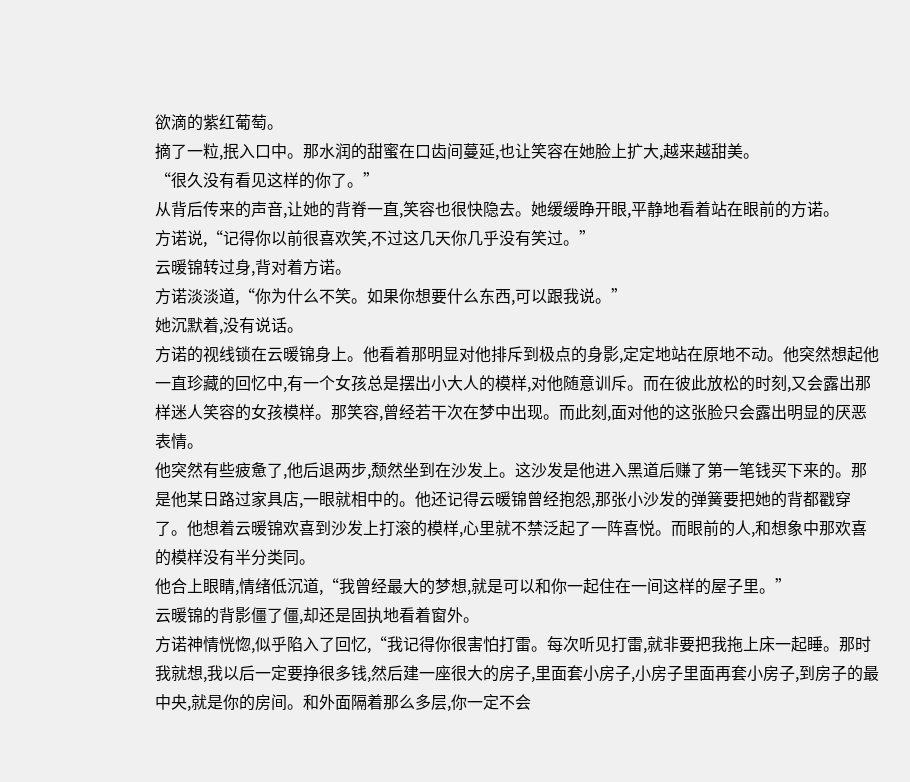欲滴的紫红葡萄。
摘了一粒,抿入口中。那水润的甜蜜在口齿间蔓延,也让笑容在她脸上扩大,越来越甜美。
“很久没有看见这样的你了。”
从背后传来的声音,让她的背脊一直,笑容也很快隐去。她缓缓睁开眼,平静地看着站在眼前的方诺。
方诺说,“记得你以前很喜欢笑,不过这几天你几乎没有笑过。”
云暖锦转过身,背对着方诺。
方诺淡淡道,“你为什么不笑。如果你想要什么东西,可以跟我说。”
她沉默着,没有说话。
方诺的视线锁在云暖锦身上。他看着那明显对他排斥到极点的身影,定定地站在原地不动。他突然想起他一直珍藏的回忆中,有一个女孩总是摆出小大人的模样,对他随意训斥。而在彼此放松的时刻,又会露出那样迷人笑容的女孩模样。那笑容,曾经若干次在梦中出现。而此刻,面对他的这张脸只会露出明显的厌恶表情。
他突然有些疲惫了,他后退两步,颓然坐到在沙发上。这沙发是他进入黑道后赚了第一笔钱买下来的。那是他某日路过家具店,一眼就相中的。他还记得云暖锦曾经抱怨,那张小沙发的弹簧要把她的背都戳穿了。他想着云暖锦欢喜到沙发上打滚的模样,心里就不禁泛起了一阵喜悦。而眼前的人,和想象中那欢喜的模样没有半分类同。
他合上眼睛,情绪低沉道,“我曾经最大的梦想,就是可以和你一起住在一间这样的屋子里。”
云暖锦的背影僵了僵,却还是固执地看着窗外。
方诺神情恍惚,似乎陷入了回忆,“我记得你很害怕打雷。每次听见打雷,就非要把我拖上床一起睡。那时我就想,我以后一定要挣很多钱,然后建一座很大的房子,里面套小房子,小房子里面再套小房子,到房子的最中央,就是你的房间。和外面隔着那么多层,你一定不会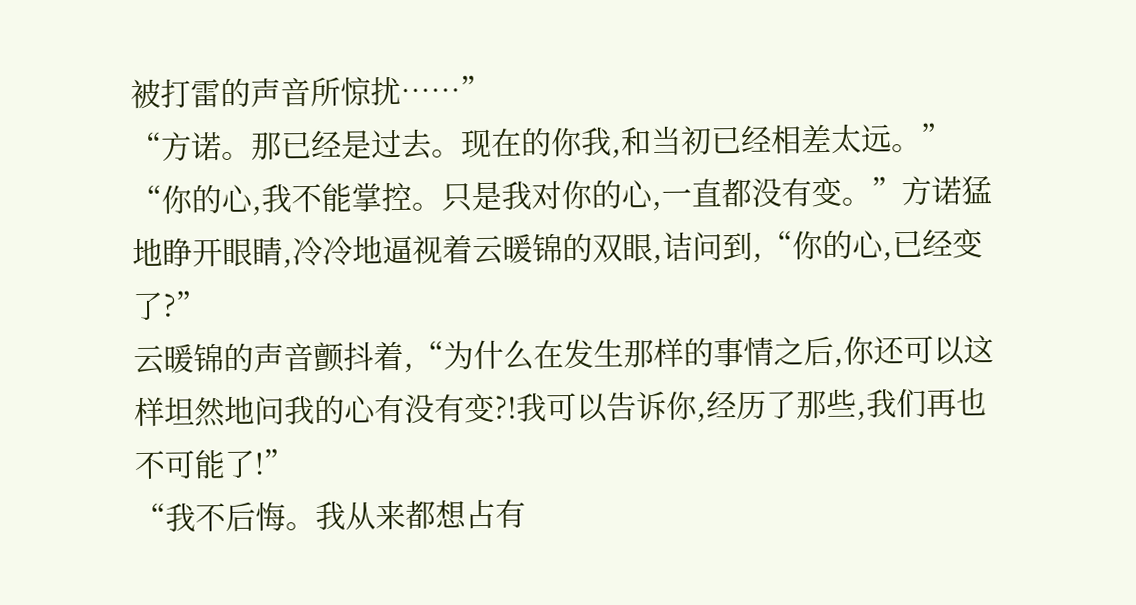被打雷的声音所惊扰……”
“方诺。那已经是过去。现在的你我,和当初已经相差太远。”
“你的心,我不能掌控。只是我对你的心,一直都没有变。”方诺猛地睁开眼睛,冷冷地逼视着云暖锦的双眼,诘问到,“你的心,已经变了?”
云暖锦的声音颤抖着,“为什么在发生那样的事情之后,你还可以这样坦然地问我的心有没有变?!我可以告诉你,经历了那些,我们再也不可能了!”
“我不后悔。我从来都想占有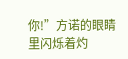你!”方诺的眼睛里闪烁着灼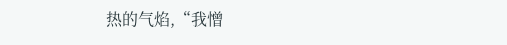热的气焰,“我憎